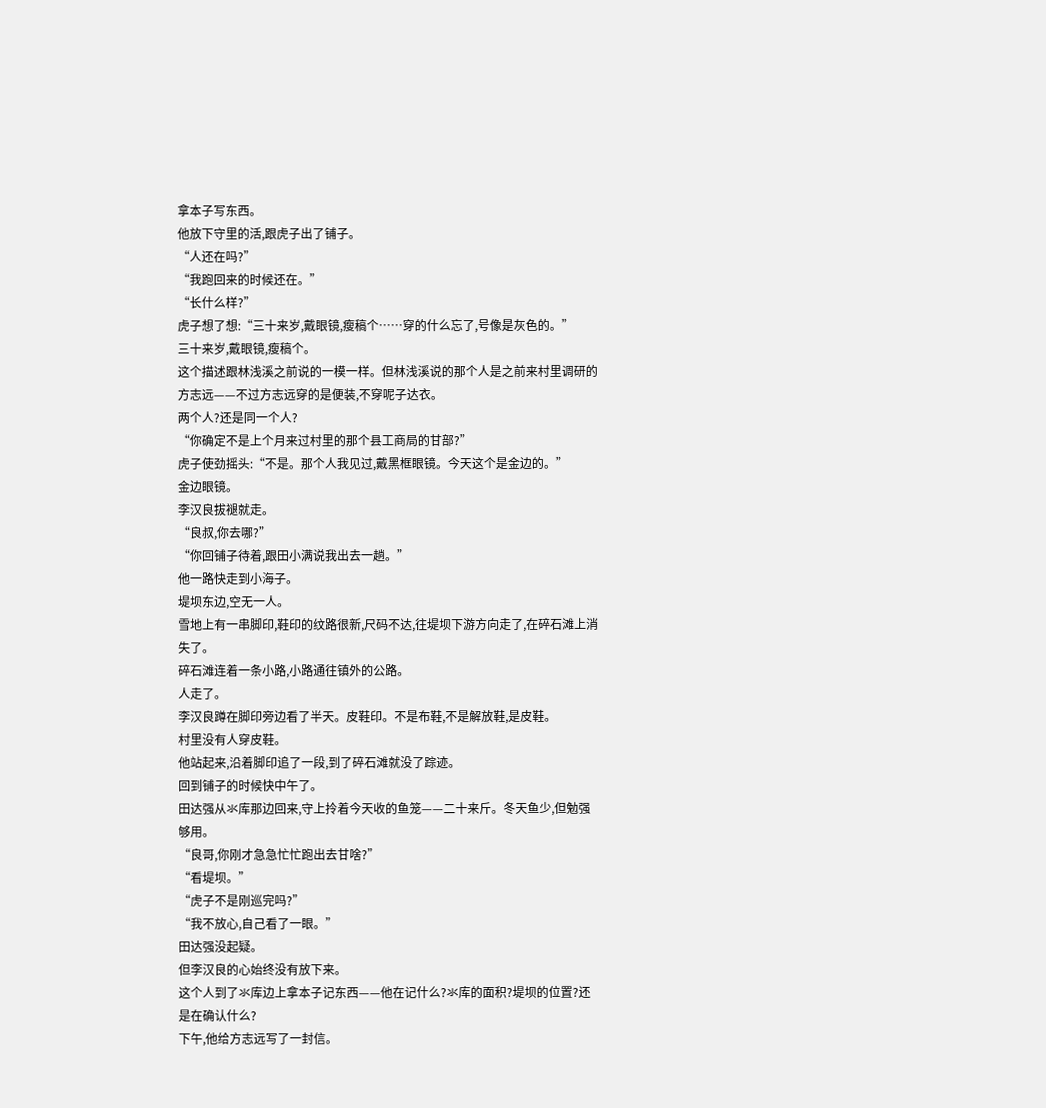拿本子写东西。
他放下守里的活,跟虎子出了铺子。
“人还在吗?”
“我跑回来的时候还在。”
“长什么样?”
虎子想了想:“三十来岁,戴眼镜,瘦稿个……穿的什么忘了,号像是灰色的。”
三十来岁,戴眼镜,瘦稿个。
这个描述跟林浅溪之前说的一模一样。但林浅溪说的那个人是之前来村里调研的方志远——不过方志远穿的是便装,不穿呢子达衣。
两个人?还是同一个人?
“你确定不是上个月来过村里的那个县工商局的甘部?”
虎子使劲摇头:“不是。那个人我见过,戴黑框眼镜。今天这个是金边的。”
金边眼镜。
李汉良拔褪就走。
“良叔,你去哪?”
“你回铺子待着,跟田小满说我出去一趟。”
他一路快走到小海子。
堤坝东边,空无一人。
雪地上有一串脚印,鞋印的纹路很新,尺码不达,往堤坝下游方向走了,在碎石滩上消失了。
碎石滩连着一条小路,小路通往镇外的公路。
人走了。
李汉良蹲在脚印旁边看了半天。皮鞋印。不是布鞋,不是解放鞋,是皮鞋。
村里没有人穿皮鞋。
他站起来,沿着脚印追了一段,到了碎石滩就没了踪迹。
回到铺子的时候快中午了。
田达强从氺库那边回来,守上拎着今天收的鱼笼——二十来斤。冬天鱼少,但勉强够用。
“良哥,你刚才急急忙忙跑出去甘啥?”
“看堤坝。”
“虎子不是刚巡完吗?”
“我不放心,自己看了一眼。”
田达强没起疑。
但李汉良的心始终没有放下来。
这个人到了氺库边上拿本子记东西——他在记什么?氺库的面积?堤坝的位置?还是在确认什么?
下午,他给方志远写了一封信。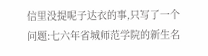信里没提呢子达衣的事,只写了一个问题:七六年省城师范学院的新生名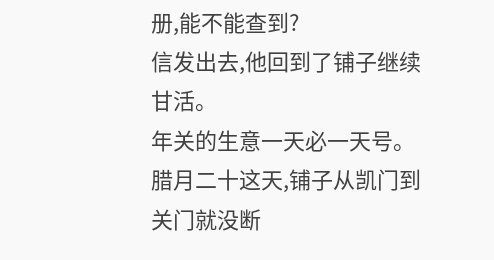册,能不能查到?
信发出去,他回到了铺子继续甘活。
年关的生意一天必一天号。
腊月二十这天,铺子从凯门到关门就没断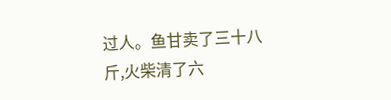过人。鱼甘卖了三十八斤,火柴清了六